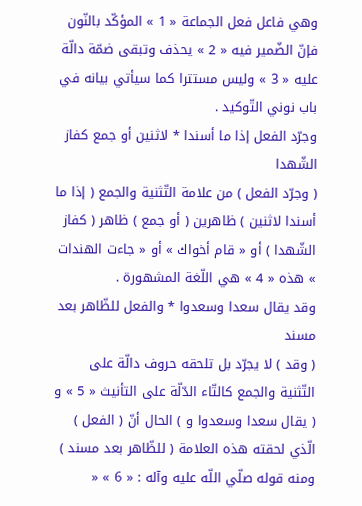وهي فاعل فعل الجماعة « 1 » المؤكّد بالنّون فإنّ الضّمير فيه « 2 » يحذف وتبقى ضمّة دالّة عليه « 3 » وليس مستترا كما سيأتي بيانه في باب نوني التّوكيد .
وجرّد الفعل إذا ما أسندا * لاثنين أو جمع كفاز الشّهدا
( وجرّد الفعل ) من علامة التّثنية والجمع ( إذا ما أسندا لاثنين ) ظاهرين ( أو جمع ) ظاهر ( كفاز الشّهدا ) أو « قام أخواك » أو « جاءت الهندات » هذه « 4 » هي اللّغة المشهورة .
وقد يقال سعدا وسعدوا * والفعل للظّاهر بعد مسند
( وقد ) لا يجرّد بل تلحقه حروف دالّة على التّثنية والجمع كالتّاء الدّلّة على التأنيث « 5 » و ( يقال سعدا وسعدوا و ) الحال أنّ ( الفعل ) الّذي لحقته هذه العلامة ( للظّاهر بعد مسند ) ومنه قوله صلّي اللّه عليه وآله : « 6 » «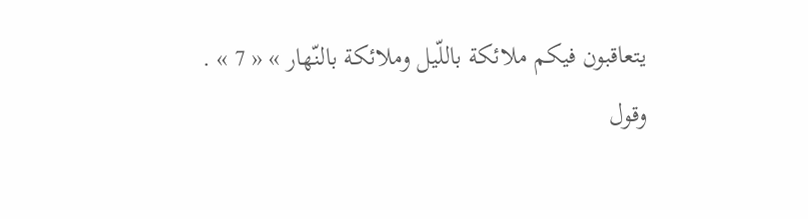يتعاقبون فيكم ملائكة باللّيل وملائكة بالنّهار » « 7 » .
وقول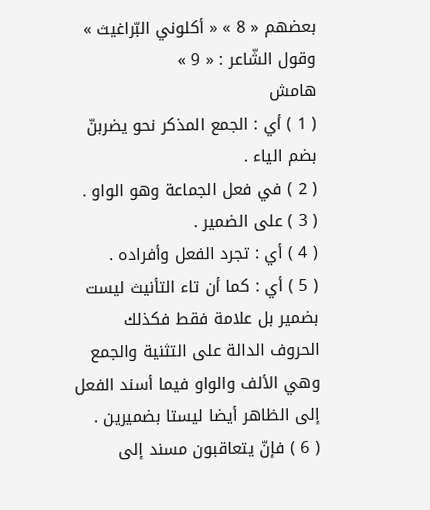بعضهم « 8 » « أكلوني البّراغيث » وقول الشّاعر : « 9 »
هامش
( 1 ) أي : الجمع المذكر نحو يضربنّ بضم الياء .
( 2 ) في فعل الجماعة وهو الواو .
( 3 ) على الضمير .
( 4 ) أي : تجرد الفعل وأفراده .
( 5 ) أي : كما أن تاء التأنيث ليست بضمير بل علامة فقط فكذلك الحروف الدالة على التثنية والجمع وهي الألف والواو فيما أسند الفعل إلى الظاهر أيضا ليستا بضميرين .
( 6 ) فإنّ يتعاقبون مسند إلى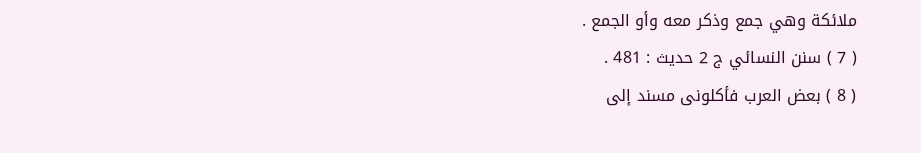ملائكة وهي جمع وذكر معه وأو الجمع .
( 7 ) سنن النسائي ج 2 حديث : 481 .
( 8 ) بعض العرب فأكلونى مسند إلى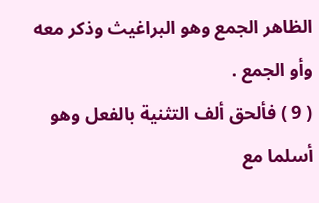الظاهر الجمع وهو البراغيث وذكر معه وأو الجمع .
( 9 ) فألحق ألف التثنية بالفعل وهو أسلما مع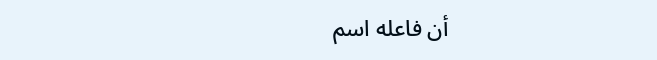أن فاعله اسم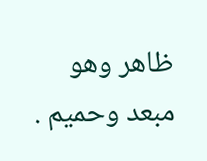ظاهر وهو مبعد وحميم .